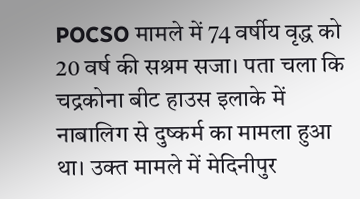POCSO मामले में 74 वर्षीय वृद्ध को 20 वर्ष की सश्रम सजा। पता चला कि चद्रकोना बीट हाउस इलाके में नाबालिग से दुष्कर्म का मामला हुआ था। उक्त मामले में मेदिनीपुर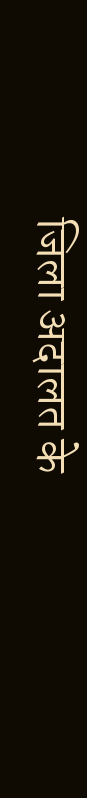जिला अदालत के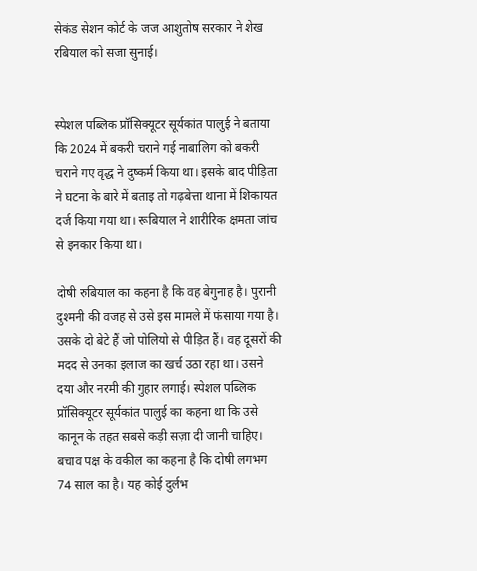सेकंड सेशन कोर्ट के जज आशुतोष सरकार ने शेख रबियाल को सजा सुनाई।


स्पेशल पब्लिक प्रॉसिक्यूटर सूर्यकांत पालुई ने बताया कि 2024 में बकरी चराने गई नाबालिग को बकरी चराने गए वृद्ध ने दुष्कर्म किया था। इसके बाद पीड़िता ने घटना के बारे में बताइ तो गढ़बेत्ता थाना में शिकायत दर्ज किया गया था। रूबियाल ने शारीरिक क्षमता जांच से इनकार किया था।

दोषी रुबियाल का कहना है कि वह बेगुनाह है। पुरानी दुश्मनी की वजह से उसे इस मामले में फंसाया गया है। उसके दो बेटे हैं जो पोलियो से पीड़ित हैं। वह दूसरों की मदद से उनका इलाज का खर्च उठा रहा था। उसने दया और नरमी की गुहार लगाई। स्पेशल पब्लिक प्रॉसिक्यूटर सूर्यकांत पालुई का कहना था कि उसे कानून के तहत सबसे कड़ी सज़ा दी जानी चाहिए। बचाव पक्ष के वकील का कहना है कि दोषी लगभग 74 साल का है। यह कोई दुर्लभ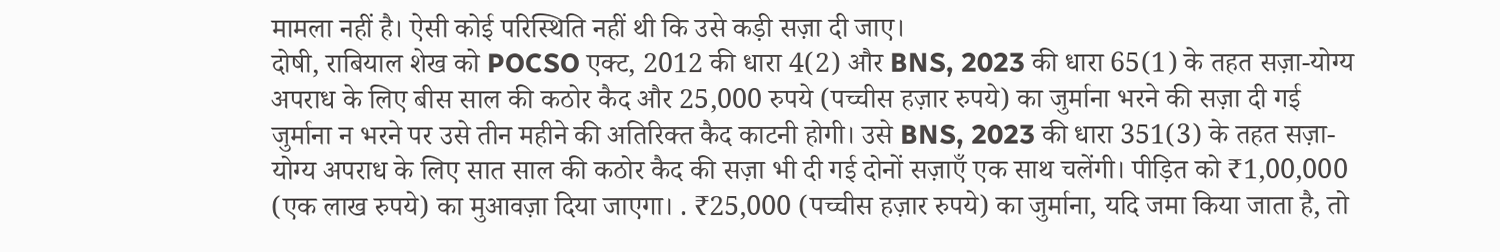मामला नहीं है। ऐसी कोई परिस्थिति नहीं थी कि उसे कड़ी सज़ा दी जाए।
दोषी, राबियाल शेख को POCSO एक्ट, 2012 की धारा 4(2) और BNS, 2023 की धारा 65(1) के तहत सज़ा-योग्य अपराध के लिए बीस साल की कठोर कैद और 25,000 रुपये (पच्चीस हज़ार रुपये) का जुर्माना भरने की सज़ा दी गई जुर्माना न भरने पर उसे तीन महीने की अतिरिक्त कैद काटनी होगी। उसे BNS, 2023 की धारा 351(3) के तहत सज़ा-योग्य अपराध के लिए सात साल की कठोर कैद की सज़ा भी दी गई दोनों सज़ाएँ एक साथ चलेंगी। पीड़ित को ₹1,00,000 (एक लाख रुपये) का मुआवज़ा दिया जाएगा। . ₹25,000 (पच्चीस हज़ार रुपये) का जुर्माना, यदि जमा किया जाता है, तो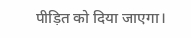पीड़ित को दिया जाएगा।